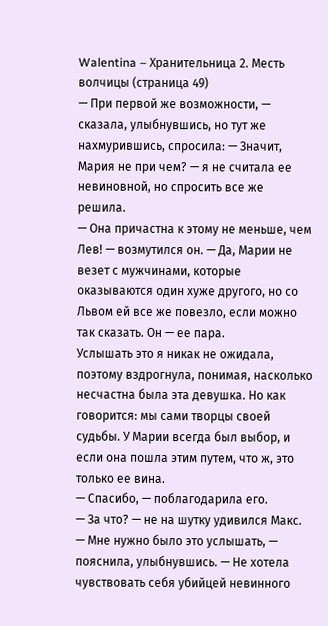Walentina – Хранительница 2. Месть волчицы (страница 49)
— При первой же возможности, — сказала, улыбнувшись, но тут же нахмурившись, спросила: — Значит, Мария не при чем? — я не считала ее невиновной, но спросить все же решила.
— Она причастна к этому не меньше, чем Лев! — возмутился он. — Да, Марии не везет с мужчинами, которые оказываются один хуже другого, но со Львом ей все же повезло, если можно так сказать. Он — ее пара.
Услышать это я никак не ожидала, поэтому вздрогнула, понимая, насколько несчастна была эта девушка. Но как говорится: мы сами творцы своей судьбы. У Марии всегда был выбор, и если она пошла этим путем, что ж, это только ее вина.
— Спасибо, — поблагодарила его.
— За что? — не на шутку удивился Макс.
— Мне нужно было это услышать, — пояснила, улыбнувшись. — Не хотела чувствовать себя убийцей невинного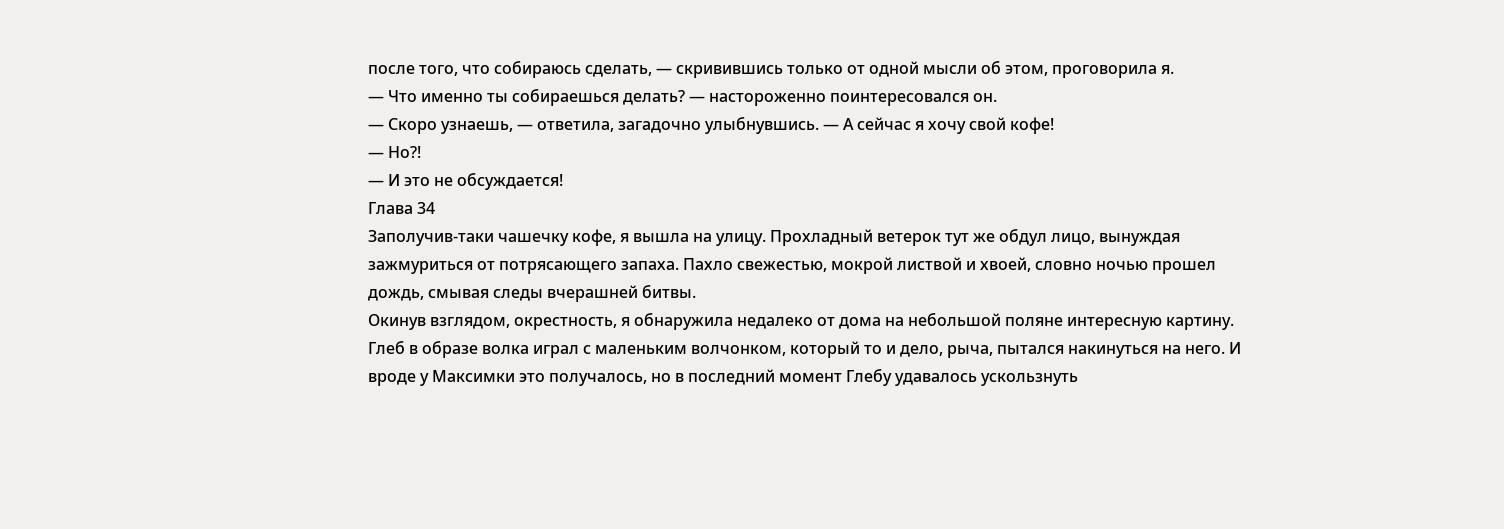после того, что собираюсь сделать, — скривившись только от одной мысли об этом, проговорила я.
— Что именно ты собираешься делать? — настороженно поинтересовался он.
— Скоро узнаешь, — ответила, загадочно улыбнувшись. — А сейчас я хочу свой кофе!
— Но?!
— И это не обсуждается!
Глава 34
Заполучив-таки чашечку кофе, я вышла на улицу. Прохладный ветерок тут же обдул лицо, вынуждая зажмуриться от потрясающего запаха. Пахло свежестью, мокрой листвой и хвоей, словно ночью прошел дождь, смывая следы вчерашней битвы.
Окинув взглядом, окрестность, я обнаружила недалеко от дома на небольшой поляне интересную картину. Глеб в образе волка играл с маленьким волчонком, который то и дело, рыча, пытался накинуться на него. И вроде у Максимки это получалось, но в последний момент Глебу удавалось ускользнуть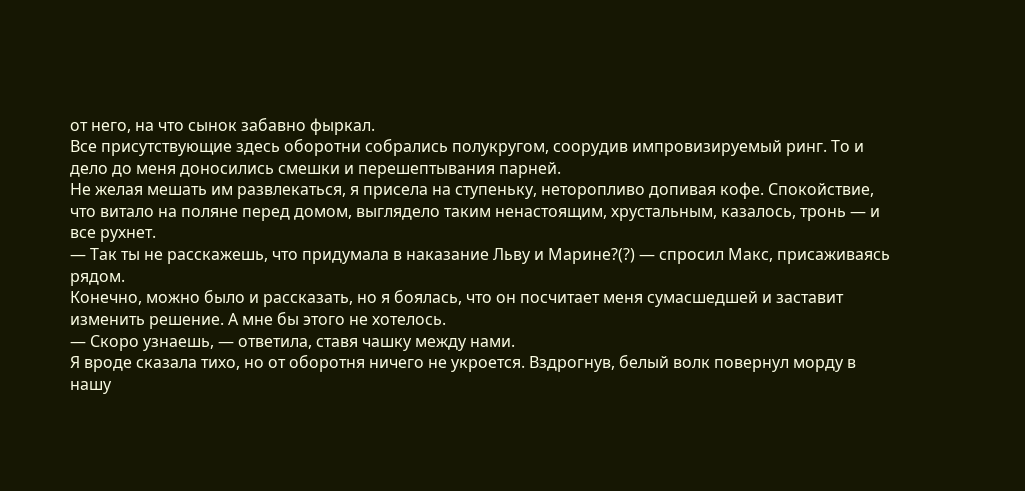от него, на что сынок забавно фыркал.
Все присутствующие здесь оборотни собрались полукругом, соорудив импровизируемый ринг. То и дело до меня доносились смешки и перешептывания парней.
Не желая мешать им развлекаться, я присела на ступеньку, неторопливо допивая кофе. Спокойствие, что витало на поляне перед домом, выглядело таким ненастоящим, хрустальным, казалось, тронь — и все рухнет.
— Так ты не расскажешь, что придумала в наказание Льву и Марине?(?) — спросил Макс, присаживаясь рядом.
Конечно, можно было и рассказать, но я боялась, что он посчитает меня сумасшедшей и заставит изменить решение. А мне бы этого не хотелось.
— Скоро узнаешь, — ответила, ставя чашку между нами.
Я вроде сказала тихо, но от оборотня ничего не укроется. Вздрогнув, белый волк повернул морду в нашу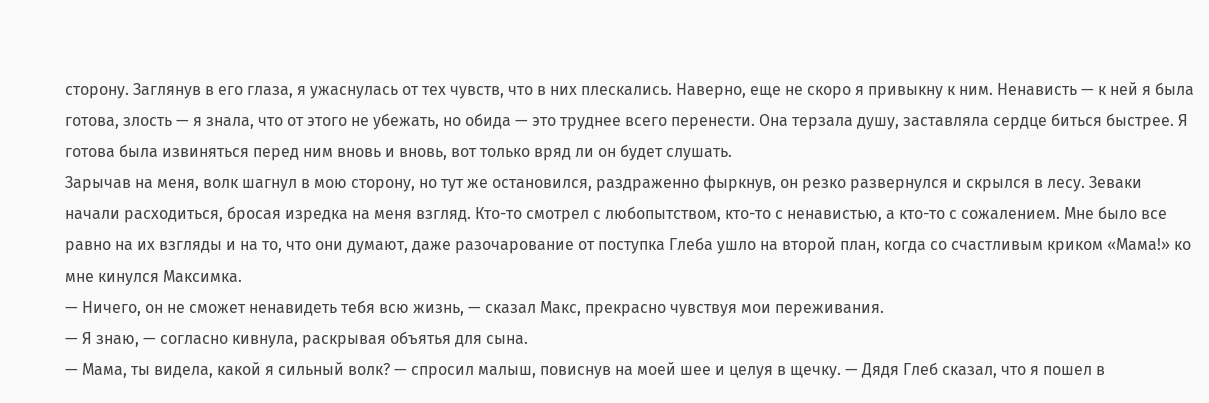сторону. Заглянув в его глаза, я ужаснулась от тех чувств, что в них плескались. Наверно, еще не скоро я привыкну к ним. Ненависть — к ней я была готова, злость — я знала, что от этого не убежать, но обида — это труднее всего перенести. Она терзала душу, заставляла сердце биться быстрее. Я готова была извиняться перед ним вновь и вновь, вот только вряд ли он будет слушать.
Зарычав на меня, волк шагнул в мою сторону, но тут же остановился, раздраженно фыркнув, он резко развернулся и скрылся в лесу. Зеваки начали расходиться, бросая изредка на меня взгляд. Кто-то смотрел с любопытством, кто-то с ненавистью, а кто-то с сожалением. Мне было все равно на их взгляды и на то, что они думают, даже разочарование от поступка Глеба ушло на второй план, когда со счастливым криком «Мама!» ко мне кинулся Максимка.
— Ничего, он не сможет ненавидеть тебя всю жизнь, — сказал Макс, прекрасно чувствуя мои переживания.
— Я знаю, — согласно кивнула, раскрывая объятья для сына.
— Мама, ты видела, какой я сильный волк? — спросил малыш, повиснув на моей шее и целуя в щечку. — Дядя Глеб сказал, что я пошел в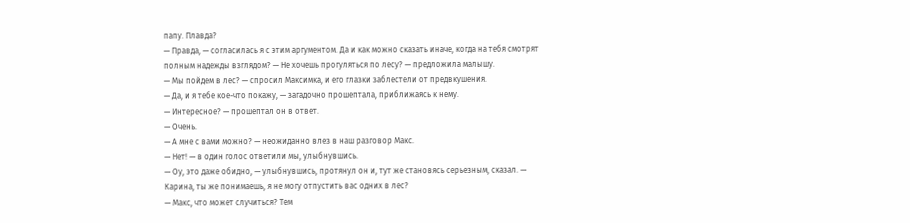папу. Плавда?
— Правда, — согласилась я с этим аргументом. Да и как можно сказать иначе, когда на тебя смотрят полным надежды взглядом? — Не хочешь прогуляться по лесу? — предложила малышу.
— Мы пойдем в лес? — спросил Максимка, и его глазки заблестели от предвкушения.
— Да, и я тебе кое-что покажу, — загадочно прошептала, приближаясь к нему.
— Интересное? — прошептал он в ответ.
— Очень.
— А мне с вами можно? — неожиданно влез в наш разговор Макс.
— Нет! — в один голос ответили мы, улыбнувшись.
— Оу, это даже обидно, — улыбнувшись, протянул он и, тут же становясь серьезным, сказал. — Карина, ты же понимаешь, я не могу отпустить вас одних в лес?
— Макс, что может случиться? Тем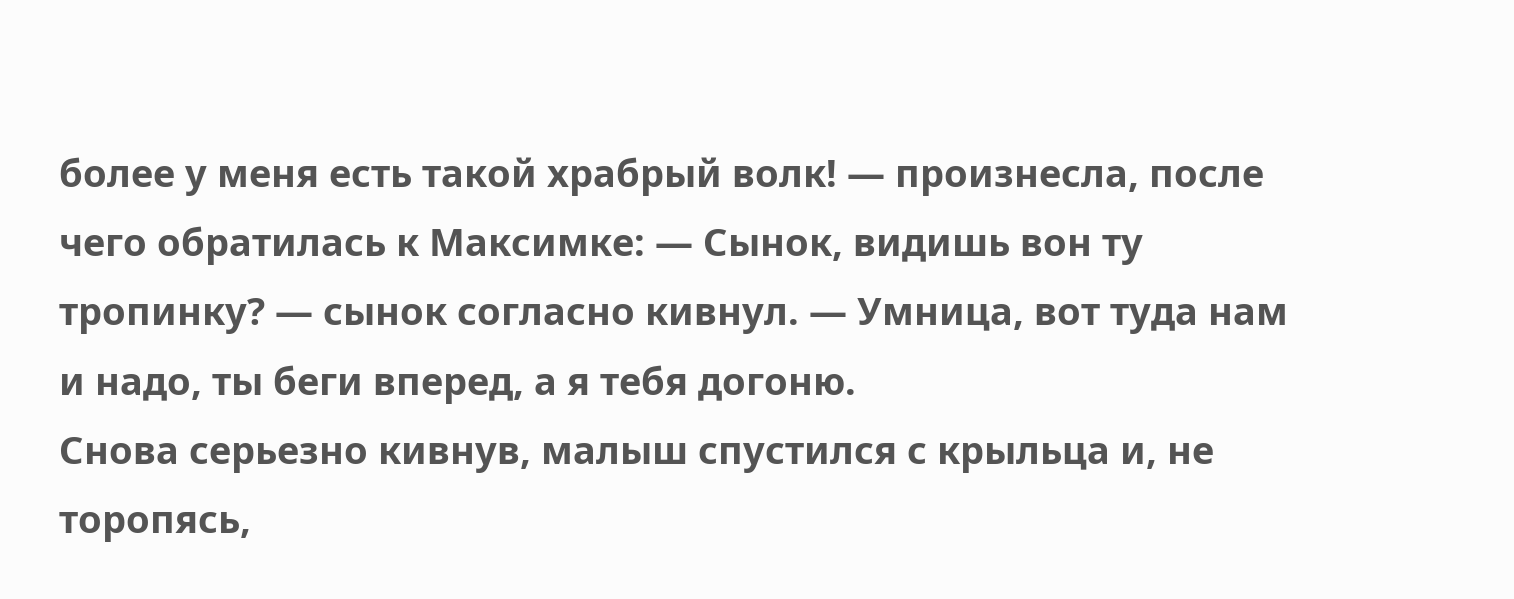более у меня есть такой храбрый волк! — произнесла, после чего обратилась к Максимке: — Сынок, видишь вон ту тропинку? — сынок согласно кивнул. — Умница, вот туда нам и надо, ты беги вперед, а я тебя догоню.
Снова серьезно кивнув, малыш спустился с крыльца и, не торопясь,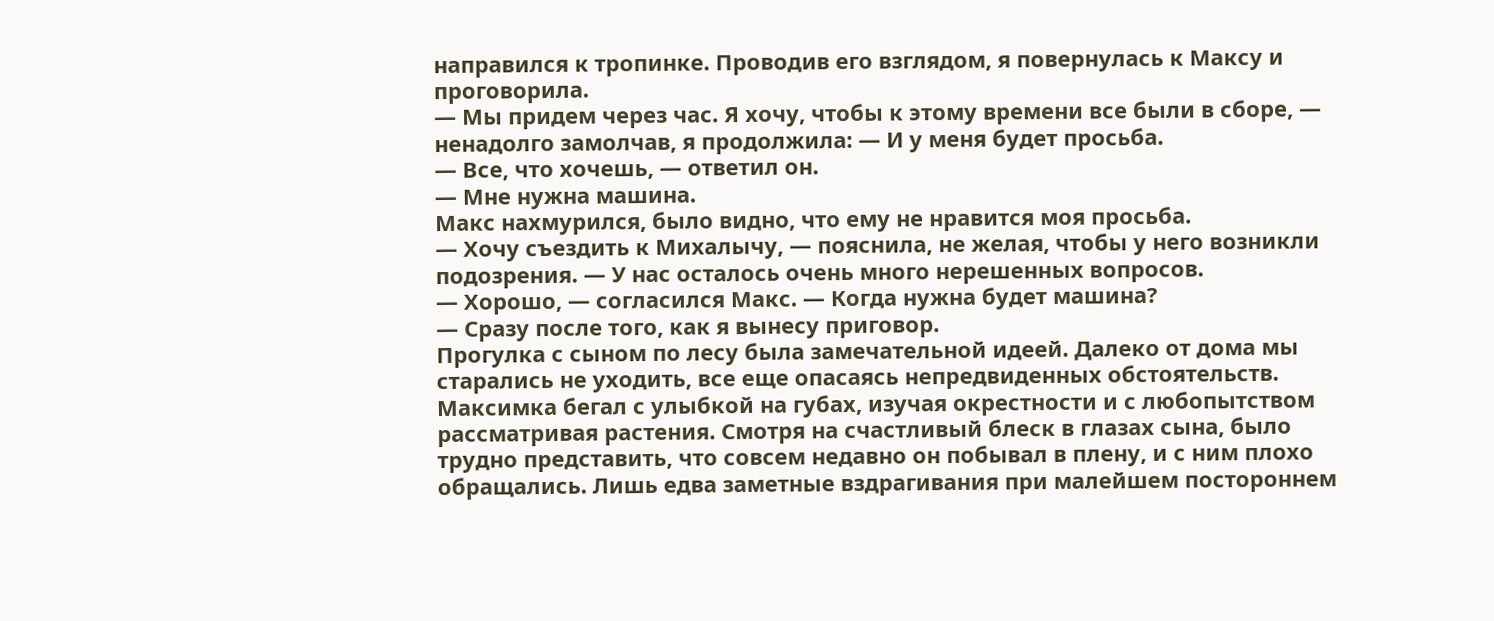направился к тропинке. Проводив его взглядом, я повернулась к Максу и проговорила.
— Мы придем через час. Я хочу, чтобы к этому времени все были в сборе, — ненадолго замолчав, я продолжила: — И у меня будет просьба.
— Все, что хочешь, — ответил он.
— Мне нужна машина.
Макс нахмурился, было видно, что ему не нравится моя просьба.
— Хочу съездить к Михалычу, — пояснила, не желая, чтобы у него возникли подозрения. — У нас осталось очень много нерешенных вопросов.
— Хорошо, — согласился Макс. — Когда нужна будет машина?
— Сразу после того, как я вынесу приговор.
Прогулка с сыном по лесу была замечательной идеей. Далеко от дома мы старались не уходить, все еще опасаясь непредвиденных обстоятельств. Максимка бегал с улыбкой на губах, изучая окрестности и с любопытством рассматривая растения. Смотря на счастливый блеск в глазах сына, было трудно представить, что совсем недавно он побывал в плену, и с ним плохо обращались. Лишь едва заметные вздрагивания при малейшем постороннем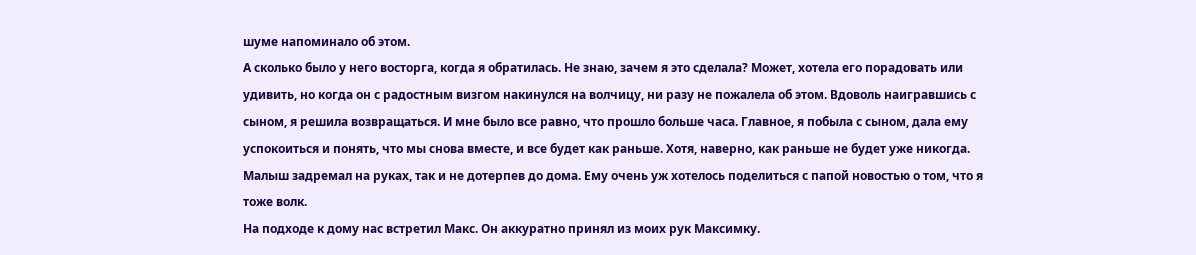шуме напоминало об этом.
А сколько было у него восторга, когда я обратилась. Не знаю, зачем я это сделала? Может, хотела его порадовать или удивить, но когда он с радостным визгом накинулся на волчицу, ни разу не пожалела об этом. Вдоволь наигравшись с сыном, я решила возвращаться. И мне было все равно, что прошло больше часа. Главное, я побыла с сыном, дала ему успокоиться и понять, что мы снова вместе, и все будет как раньше. Хотя, наверно, как раньше не будет уже никогда.
Малыш задремал на руках, так и не дотерпев до дома. Ему очень уж хотелось поделиться с папой новостью о том, что я тоже волк.
На подходе к дому нас встретил Макс. Он аккуратно принял из моих рук Максимку.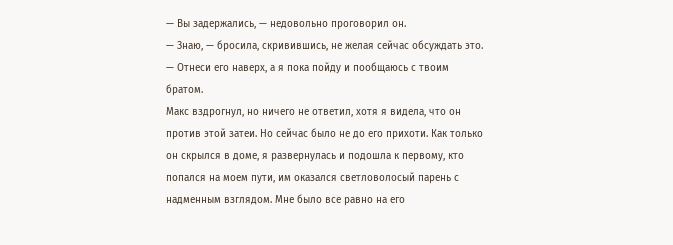— Вы задержались, — недовольно проговорил он.
— Знаю, — бросила, скривившись, не желая сейчас обсуждать это. — Отнеси его наверх, а я пока пойду и пообщаюсь с твоим братом.
Макс вздрогнул, но ничего не ответил, хотя я видела, что он против этой затеи. Но сейчас было не до его прихоти. Как только он скрылся в доме, я развернулась и подошла к первому, кто попался на моем пути, им оказался светловолосый парень с надменным взглядом. Мне было все равно на его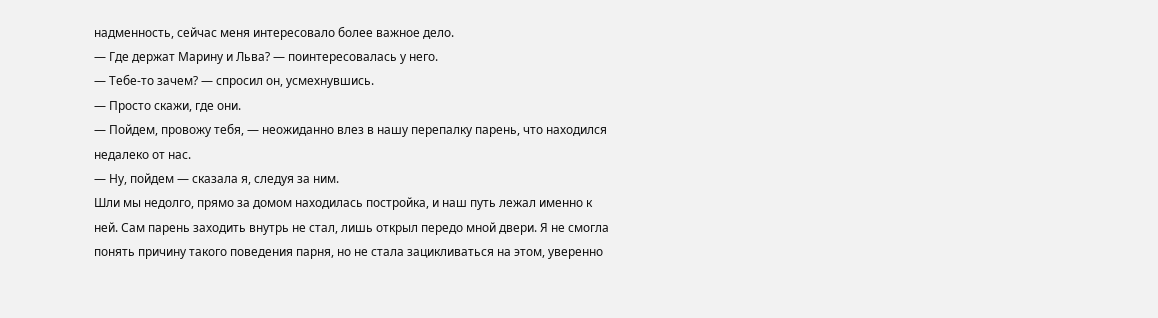надменность, сейчас меня интересовало более важное дело.
— Где держат Марину и Льва? — поинтересовалась у него.
— Тебе-то зачем? — спросил он, усмехнувшись.
— Просто скажи, где они.
— Пойдем, провожу тебя, — неожиданно влез в нашу перепалку парень, что находился недалеко от нас.
— Ну, пойдем — сказала я, следуя за ним.
Шли мы недолго, прямо за домом находилась постройка, и наш путь лежал именно к ней. Сам парень заходить внутрь не стал, лишь открыл передо мной двери. Я не смогла понять причину такого поведения парня, но не стала зацикливаться на этом, уверенно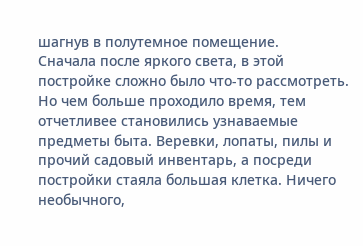шагнув в полутемное помещение.
Сначала после яркого света, в этой постройке сложно было что-то рассмотреть. Но чем больше проходило время, тем отчетливее становились узнаваемые предметы быта. Веревки, лопаты, пилы и прочий садовый инвентарь, а посреди постройки стаяла большая клетка. Ничего необычного,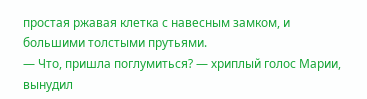простая ржавая клетка с навесным замком, и большими толстыми прутьями.
— Что, пришла поглумиться? — хриплый голос Марии, вынудил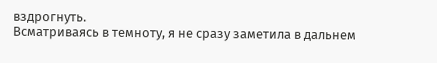вздрогнуть.
Всматриваясь в темноту, я не сразу заметила в дальнем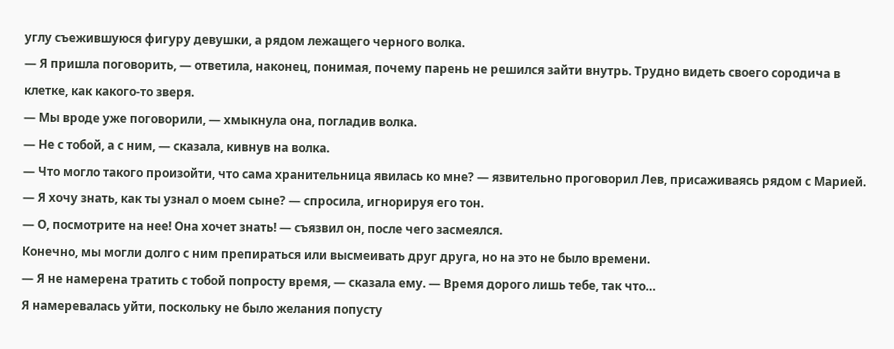углу съежившуюся фигуру девушки, а рядом лежащего черного волка.
— Я пришла поговорить, — ответила, наконец, понимая, почему парень не решился зайти внутрь. Трудно видеть своего сородича в клетке, как какого-то зверя.
— Мы вроде уже поговорили, — хмыкнула она, погладив волка.
— Не с тобой, а с ним, — сказала, кивнув на волка.
— Что могло такого произойти, что сама хранительница явилась ко мне? — язвительно проговорил Лев, присаживаясь рядом с Марией.
— Я хочу знать, как ты узнал о моем сыне? — спросила, игнорируя его тон.
— О, посмотрите на нее! Она хочет знать! — съязвил он, после чего засмеялся.
Конечно, мы могли долго с ним препираться или высмеивать друг друга, но на это не было времени.
— Я не намерена тратить с тобой попросту время, — сказала ему. — Время дорого лишь тебе, так что…
Я намеревалась уйти, поскольку не было желания попусту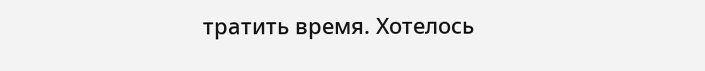тратить время. Хотелось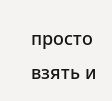просто взять и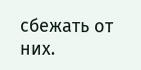сбежать от них.